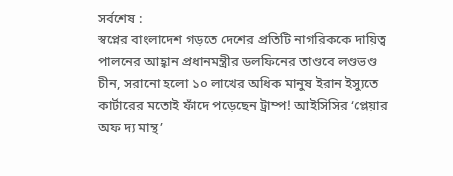সর্বশেষ :
স্বপ্নের বাংলাদেশ গড়তে দেশের প্রতিটি নাগরিককে দায়িত্ব পালনের আহ্বান প্রধানমন্ত্রীর ডলফিনের তাণ্ডবে লণ্ডভণ্ড চীন, সরানো হলো ১০ লাখের ‍অধিক মানুষ ইরান ইস্যুতে কার্টারের মতোই ফাঁদে পড়েছেন ট্রাম্প! আইসিসির ‘প্লেয়ার অফ দ্য মান্থ’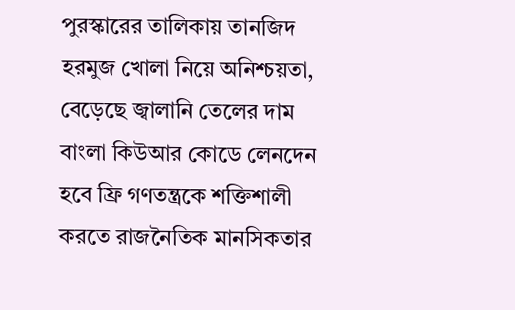পুরস্কারের তালিকায় তানজিদ হরমুজ খোলা নিয়ে অনিশ্চয়তা, বেড়েছে জ্বালানি তেলের দাম বাংলা কিউআর কোডে লেনদেন হবে ফ্রি গণতন্ত্রকে শক্তিশালী করতে রাজনৈতিক মানসিকতার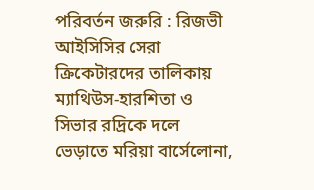পরিবর্তন জরুরি : রিজভী আইসিসির সেরা ক্রিকেটারদের তালিকায় ম্যাথিউস-হারশিতা ও সিভার রদ্রিকে দলে ভেড়াতে মরিয়া বার্সেলোনা,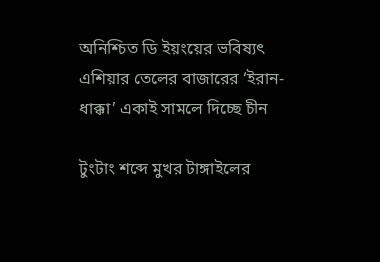অনিশ্চিত ডি ইয়ংয়ের ভবিষ্যৎ এশিয়ার তেলের বাজারের ‘ইরান-ধাক্কা’ একাই সামলে দিচ্ছে চীন

টুংটাং শব্দে মুখর টাঙ্গাইলের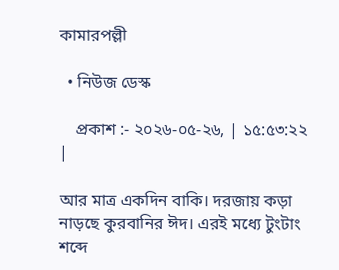কামারপল্লী

  • নিউজ ডেস্ক

    প্রকাশ :- ২০২৬-০৫-২৬, | ১৫:৫৩:২২ |

আর মাত্র একদিন বাকি। দরজায় কড়া নাড়ছে কুরবানির ঈদ। এরই মধ্যে টুংটাং শব্দে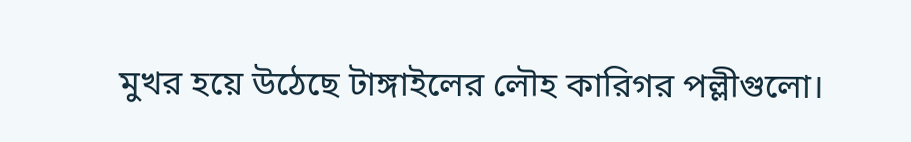মুখর হয়ে উঠেছে টাঙ্গাইলের লৌহ কারিগর পল্লীগুলো।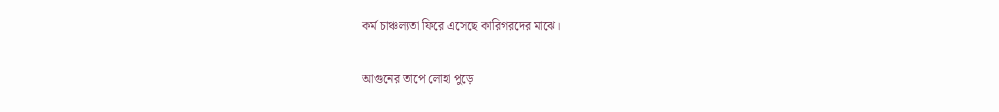কর্ম চাঞ্চল্যতা ফিরে এসেছে কারিগরদের মাঝে।

আগুনের তাপে লোহা পুড়ে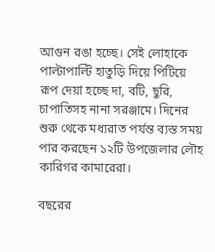আগুন রঙা হচ্ছে। সেই লোহাকে পাল্টাপাল্টি হাতুড়ি দিয়ে পিটিয়ে রূপ দেয়া হচ্ছে দা, বটি, ছুরি, চাপাতিসহ নানা সরঞ্জামে। দিনের শুরু থেকে মধ্যরাত পর্যন্ত ব্যস্ত সময় পার করছেন ১২টি উপজেলার লৌহ কারিগর কামারেরা।

বছরের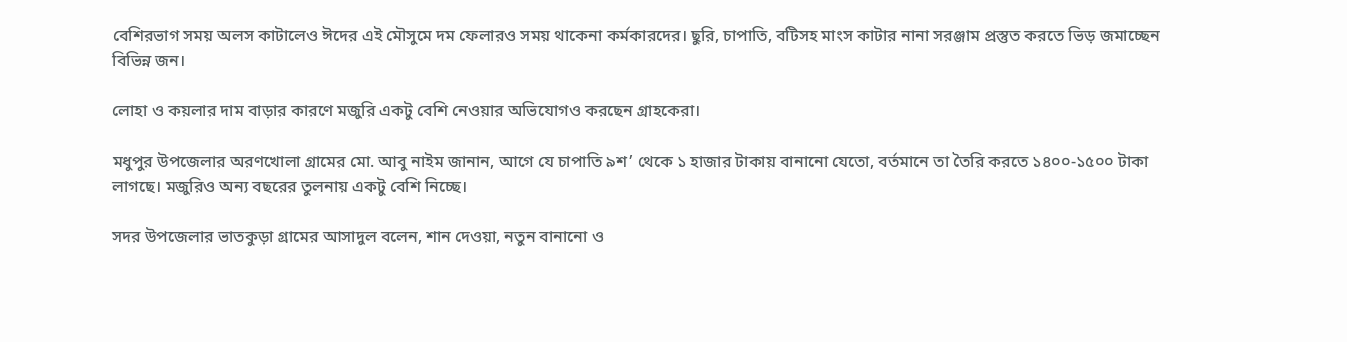বেশিরভাগ সময় অলস কাটালেও ঈদের এই মৌসুমে দম ফেলারও সময় থাকেনা কর্মকারদের। ছুরি, চাপাতি, বটিসহ মাংস কাটার নানা সরঞ্জাম প্রস্তুত করতে ভিড় জমাচ্ছেন বিভিন্ন জন।

লোহা ও কয়লার দাম বাড়ার কারণে মজুরি একটু বেশি নেওয়ার অভিযোগও করছেন গ্রাহকেরা।

মধুপুর উপজেলার অরণখোলা গ্রামের মো. আবু নাইম জানান, আগে যে চাপাতি ৯শ’ থেকে ১ হাজার টাকায় বানানো যেতো, বর্তমানে তা তৈরি করতে ১৪০০-১৫০০ টাকা লাগছে। মজুরিও অন্য বছরের তুলনায় একটু বেশি নিচ্ছে।

সদর উপজেলার ভাতকুড়া গ্রামের আসাদুল বলেন, শান দেওয়া, নতুন বানানো ও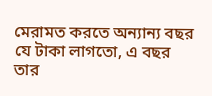মেরামত করতে অন্যান্য বছর যে টাকা লাগতো, এ বছর তার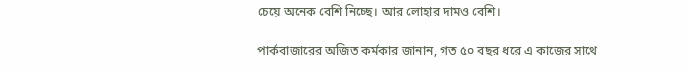চেয়ে অনেক বেশি নিচ্ছে। আর লোহার দামও বেশি।

পার্কবাজারের অজিত কর্মকার জানান, গত ৫০ বছর ধরে এ কাজের সাথে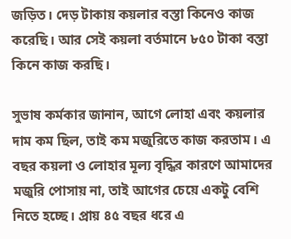জড়িত। দেড় টাকায় কয়লার বস্তা কিনেও কাজ করেছি। আর সেই কয়লা বর্তমানে ৮৫০ টাকা বস্তা কিনে কাজ করছি।

সুভাষ কর্মকার জানান, আগে লোহা এবং কয়লার দাম কম ছিল, তাই কম মজুরিতে কাজ করতাম। এ বছর কয়লা ও লোহার মূল্য বৃদ্ধির কারণে আমাদের মজুরি পোসায় না, তাই আগের চেয়ে একটু বেশি নিতে হচ্ছে। প্রায় ৪৫ বছর ধরে এ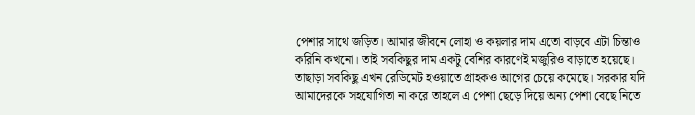পেশার সাথে জড়িত। আমার জীবনে লোহা ও কয়লার দাম এতো বাড়বে এটা চিন্তাও করিনি কখনো। তাই সবকিছুর দাম একটু বেশির কারণেই মজুরিও বাড়াতে হয়েছে। তাছাড়া সবকিছু এখন রেডিমেট হওয়াতে গ্রাহকও আগের চেয়ে কমেছে। সরকার যদি আমাদেরকে সহযোগিতা না করে তাহলে এ পেশা ছেড়ে দিয়ে অন্য পেশা বেছে নিতে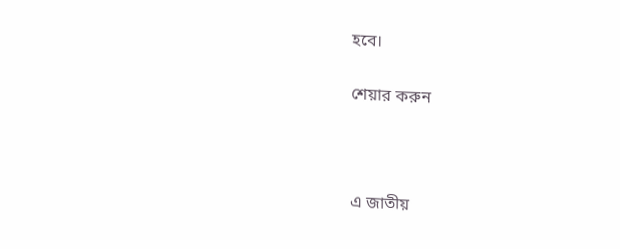হবে।

শেয়ার করুন



এ জাতীয়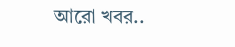আরো খবর..